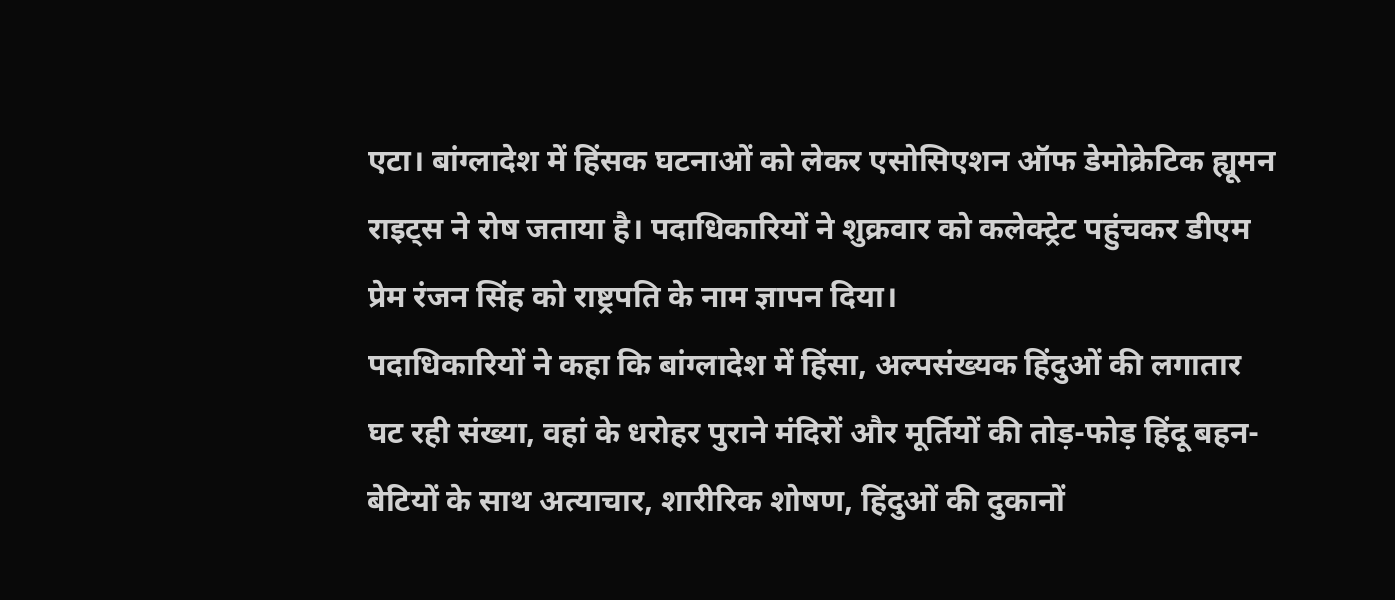एटा। बांग्लादेश में हिंसक घटनाओं को लेकर एसोसिएशन ऑफ डेमोक्रेटिक ह्यूमन राइट्स ने रोष जताया है। पदाधिकारियों ने शुक्रवार को कलेक्ट्रेट पहुंचकर डीएम प्रेम रंजन सिंह को राष्ट्रपति के नाम ज्ञापन दिया।
पदाधिकारियों ने कहा कि बांग्लादेश में हिंसा, अल्पसंख्यक हिंदुओं की लगातार घट रही संख्या, वहां के धरोहर पुराने मंदिरों और मूर्तियों की तोड़-फोड़ हिंदू बहन-बेटियों के साथ अत्याचार, शारीरिक शोषण, हिंदुओं की दुकानों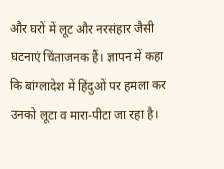और घरों में लूट और नरसंहार जैसी घटनाएं चिंताजनक हैं। ज्ञापन में कहा कि बांग्लादेश में हिंदुओं पर हमला कर उनको लूटा व मारा-पीटा जा रहा है।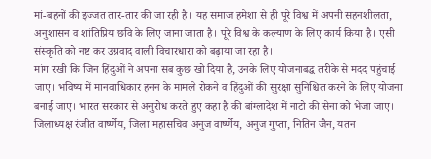मां-बहनों की इज्जत तार-तार की जा रही है। यह समाज हमेशा से ही पूरे विश्व में अपनी सहनशीलता, अनुशासन व शांतिप्रिय छवि के लिए जाना जाता है। पूरे विश्व के कल्याण के लिए कार्य किया है। एसी संस्कृति को नष्ट कर उग्रवाद वाली विचारधारा को बढ़ाया जा रहा है।
मांग रखी कि जिन हिंदुओं ने अपना सब कुछ खो दिया है, उनके लिए योजनाबद्ध तरीके से मदद पहुंचाई जाए। भविष्य में मानवाधिकार हनन के मामले रोकने व हिंदुओं की सुरक्षा सुनिश्चित करने के लिए योजना बनाई जाए। भारत सरकार से अनुरोध करते हुए कहा है की बांग्लादेश में नाटो की सेना को भेजा जाए। जिलाध्यक्ष रंजीत वार्ष्णेय, जिला महासचिव अनुज वार्ष्णेय, अनुज गुप्ता, नितिन जैन, यतन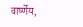वार्ष्णेय,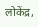लोकेंद्र,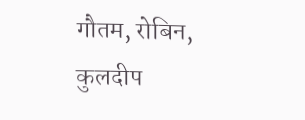गौतम, रोबिन, कुलदीप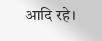आदि रहे।